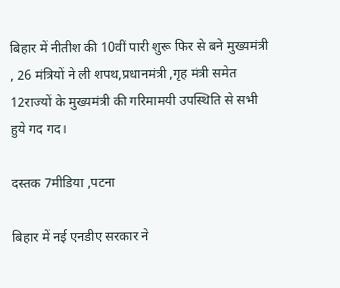बिहार में नीतीश की 10वीं पारी शुरू फिर से बने मुख्यमंत्री  , 26 मंत्रियों ने ली शपथ,प्रधानमंत्री ,गृह मंत्री समेत 12राज्यों के मुख्यमंत्री की गरिमामयी उपस्थिति से सभी हुये गद गद।

दस्तक 7मीडिया ,पटना

बिहार में नई एनडीए सरकार ने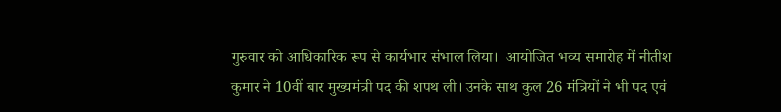गुरुवार को आधिकारिक रूप से कार्यभार संभाल लिया।  आयोजित भव्य समारोह में नीतीश कुमार ने 10वीं बार मुख्यमंत्री पद की शपथ ली। उनके साथ कुल 26 मंत्रियों ने भी पद एवं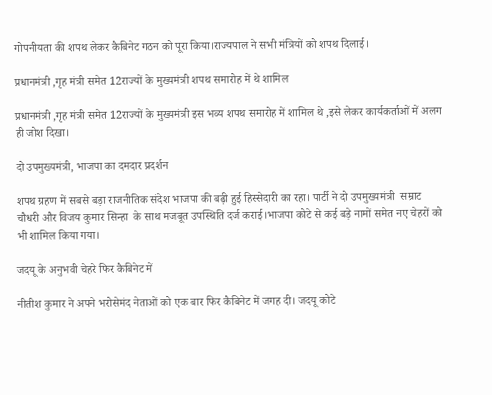गोपनीयता की शपथ लेकर कैबिनेट गठन को पूरा किया।राज्यपाल ने सभी मंत्रियों को शपथ दिलाई।

प्रधानमंत्री ,गृह मंत्री समेत 12राज्यों के मुख्यमंत्री शपथ समारोह में थे शामिल

प्रधानमंत्री ,गृह मंत्री समेत 12राज्यों के मुख्यमंत्री इस भव्य शपथ समारोह में शामिल थे ,इसे लेकर कार्यकर्ताओं में अलग ही जोश दिखा।

दो उपमुख्यमंत्री, भाजपा का दमदार प्रदर्शन

शपथ ग्रहण में सबसे बड़ा राजनीतिक संदेश भाजपा की बढ़ी हुई हिस्सेदारी का रहा। पार्टी ने दो उपमुख्यमंत्री  सम्राट चौधरी और विजय कुमार सिन्हा  के साथ मजबूत उपस्थिति दर्ज कराई।भाजपा कोटे से कई बड़े नामों समेत नए चेहरों को भी शामिल किया गया।

जदयू के अनुभवी चेहरे फिर कैबिनेट में

नीतीश कुमार ने अपने भरोसेमंद नेताओं को एक बार फिर कैबिनेट में जगह दी। जदयू कोटे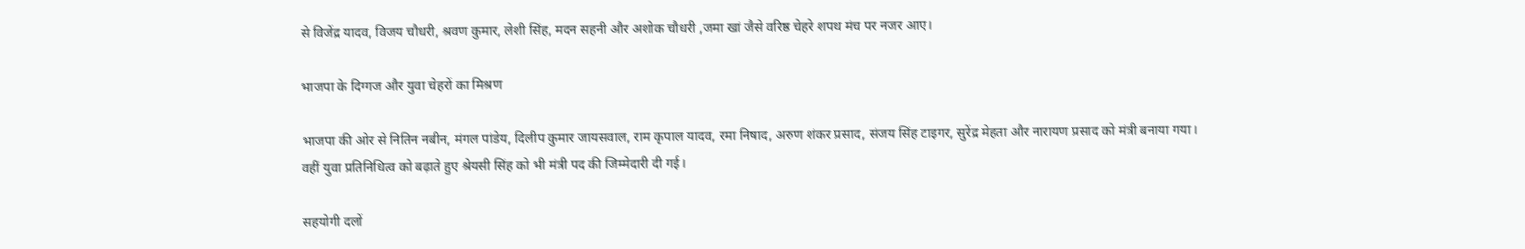से विजेंद्र यादव, विजय चौधरी, श्रवण कुमार, लेशी सिंह, मदन सहनी और अशोक चौधरी ,जमा खां जैसे वरिष्ठ चेहरे शपथ मंच पर नजर आए।

भाजपा के दिग्गज और युवा चेहरों का मिश्रण

भाजपा की ओर से नितिन नबीन, मंगल पांडेय, दिलीप कुमार जायसवाल, राम कृपाल यादव, रमा निषाद, अरुण शंकर प्रसाद, संजय सिंह टाइगर, सुरेंद्र मेहता और नारायण प्रसाद को मंत्री बनाया गया।
वहीं युवा प्रतिनिधित्व को बढ़ाते हुए श्रेयसी सिंह को भी मंत्री पद की जिम्मेदारी दी गई।

सहयोगी दलों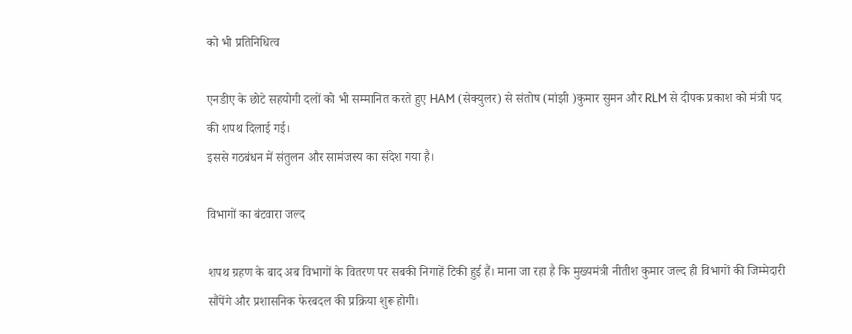को भी प्रतिनिधित्व

एनडीए के छोटे सहयोगी दलों को भी सम्मानित करते हुए HAM (सेक्युलर) से संतोष (मांझी )कुमार सुमन और RLM से दीपक प्रकाश को मंत्री पद की शपथ दिलाई गई।
इससे गठबंधन में संतुलन और सामंजस्य का संदेश गया है।

विभागों का बंटवारा जल्द

शपथ ग्रहण के बाद अब विभागों के वितरण पर सबकी निगाहें टिकी हुई हैं। माना जा रहा है कि मुख्यमंत्री नीतीश कुमार जल्द ही विभागों की जिम्मेदारी सौंपेंगे और प्रशासनिक फेरबदल की प्रक्रिया शुरू होगी।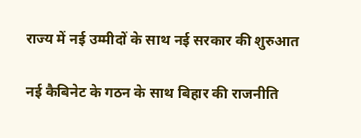राज्य में नई उम्मीदों के साथ नई सरकार की शुरुआत

नई कैबिनेट के गठन के साथ बिहार की राजनीति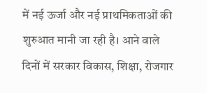में नई ऊर्जा और नई प्राथमिकताओं की शुरुआत मानी जा रही है। आने वाले दिनों में सरकार विकास, शिक्षा, रोजगार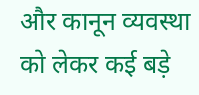और कानून व्यवस्था को लेकर कई बड़े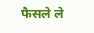फैसले ले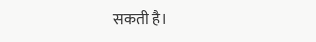सकती है।